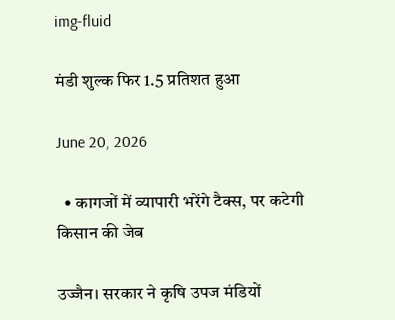img-fluid

मंडी शुल्क फिर 1.5 प्रतिशत हुआ

June 20, 2026

  • कागजों में व्यापारी भरेंगे टैक्स, पर कटेगी किसान की जेब

उज्जैन। सरकार ने कृषि उपज मंडियों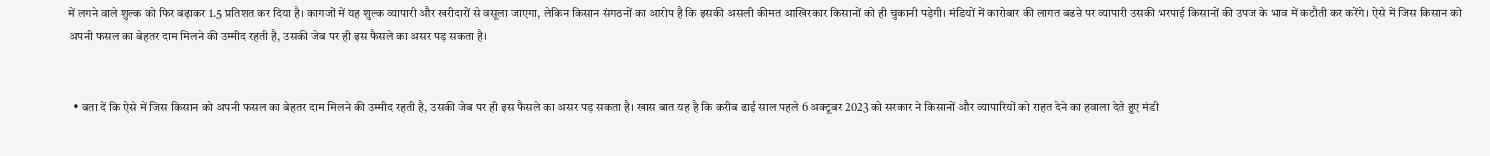में लगने वाले शुल्क को फिर बढ़ाकर 1.5 प्रतिशत कर दिया है। कागजों में यह शुल्क व्यापारी और खरीदारों से वसूला जाएगा, लेकिन किसान संगठनों का आरोप है कि इसकी असली कीमत आखिरकार किसानों को ही चुकानी पड़ेगी। मंडियों में कारोबार की लागत बढऩे पर व्यापारी उसकी भरपाई किसानों की उपज के भाव में कटौती कर करेंगे। ऐसे में जिस किसान को अपनी फसल का बेहतर दाम मिलने की उम्मीद रहती है, उसकी जेब पर ही इस फैसले का असर पड़ सकता है।


  • बता दें कि ऐसे में जिस किसान को अपनी फसल का बेहतर दाम मिलने की उम्मीद रहती है, उसकी जेब पर ही इस फैसले का असर पड़ सकता है। खास बात यह है कि करीब ढाई साल पहले 6 अक्टूबर 2023 को सरकार ने किसानों और व्यापारियों को राहत देने का हवाला देते हुए मंडी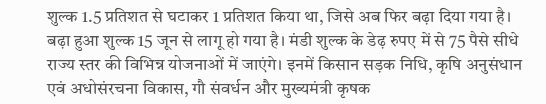शुल्क 1.5 प्रतिशत से घटाकर 1 प्रतिशत किया था, जिसे अब फिर बढ़ा दिया गया है। बढ़ा हुआ शुल्क 15 जून से लागू हो गया है। मंडी शुल्क के डेढ़ रुपए में से 75 पैसे सीधे राज्य स्तर की विभिन्न योजनाओं में जाएंगे। इनमें किसान सड़क निधि, कृषि अनुसंधान एवं अधोसंरचना विकास, गौ संवर्धन और मुख्यमंत्री कृषक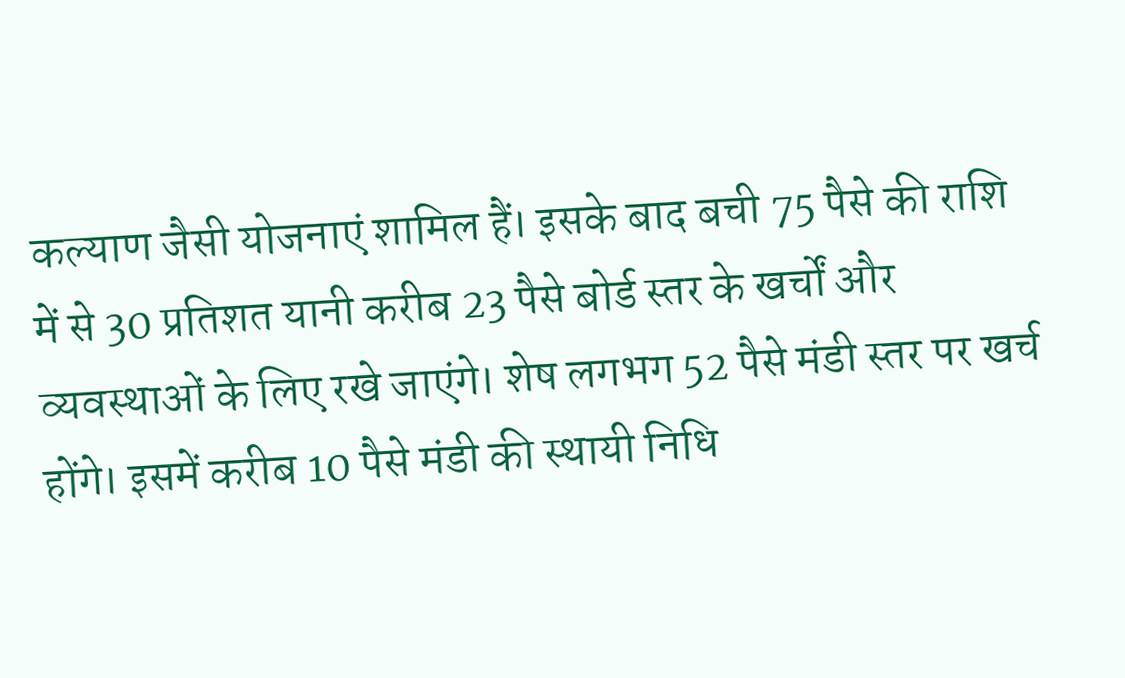कल्याण जैसी योजनाएं शामिल हैं। इसके बाद बची 75 पैसे की राशि में से 30 प्रतिशत यानी करीब 23 पैसे बोर्ड स्तर के खर्चों और व्यवस्थाओं के लिए रखे जाएंगे। शेष लगभग 52 पैसे मंडी स्तर पर खर्च होंगे। इसमें करीब 10 पैसे मंडी की स्थायी निधि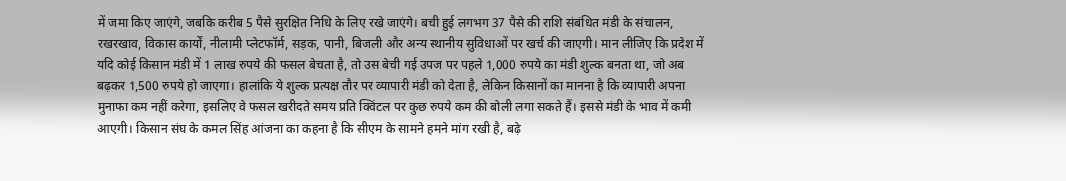में जमा किए जाएंगे, जबकि करीब 5 पैसे सुरक्षित निधि के लिए रखे जाएंगे। बची हुई लगभग 37 पैसे की राशि संबंधित मंडी के संचालन, रखरखाव, विकास कार्यों, नीलामी प्लेटफॉर्म, सड़क, पानी, बिजली और अन्य स्थानीय सुविधाओं पर खर्च की जाएगी। मान लीजिए कि प्रदेश में यदि कोई किसान मंडी में 1 लाख रुपये की फसल बेचता है, तो उस बेची गई उपज पर पहले 1,000 रुपये का मंडी शुल्क बनता था, जो अब बढ़कर 1,500 रुपये हो जाएगा। हालांकि ये शुल्क प्रत्यक्ष तौर पर व्यापारी मंडी को देता है, लेकिन किसानों का मानना है कि व्यापारी अपना मुनाफा कम नहीं करेगा, इसलिए वे फसल खरीदते समय प्रति क्विंटल पर कुछ रुपये कम की बोली लगा सकते हैं। इससे मंडी के भाव में कमी आएगी। किसान संघ के कमल सिंह आंजना का कहना है कि सीएम के सामने हमने मांग रखी है, बढ़े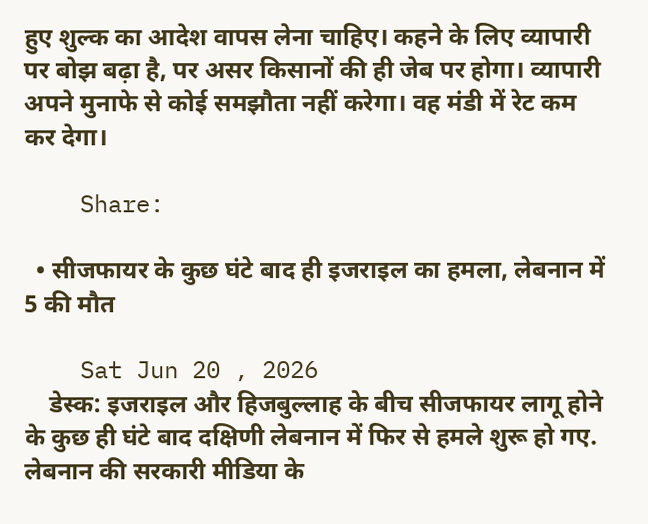हुए शुल्क का आदेश वापस लेना चाहिए। कहने के लिए व्यापारी पर बोझ बढ़ा है, पर असर किसानों की ही जेब पर होगा। व्यापारी अपने मुनाफे से कोई समझौता नहीं करेगा। वह मंडी में रेट कम कर देगा।

    Share:

  • सीजफायर के कुछ घंटे बाद ही इजराइल का हमला, लेबनान में 5 की मौत

    Sat Jun 20 , 2026
    डेस्क: इजराइल और हिजबुल्लाह के बीच सीजफायर लागू होने के कुछ ही घंटे बाद दक्षिणी लेबनान में फिर से हमले शुरू हो गए. लेबनान की सरकारी मीडिया के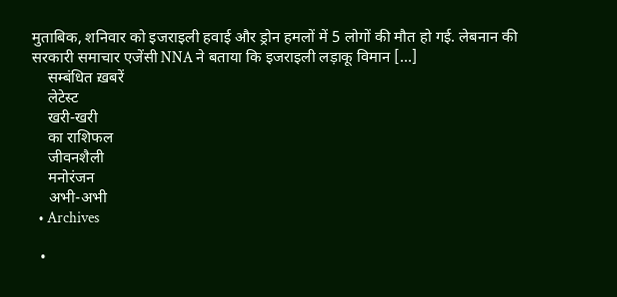मुताबिक, शनिवार को इजराइली हवाई और ड्रोन हमलों में 5 लोगों की मौत हो गई. लेबनान की सरकारी समाचार एजेंसी NNA ने बताया कि इजराइली लड़ाकू विमान […]
    सम्बंधित ख़बरें
    लेटेस्ट
    खरी-खरी
    का राशिफल
    जीवनशैली
    मनोरंजन
    अभी-अभी
  • Archives

  •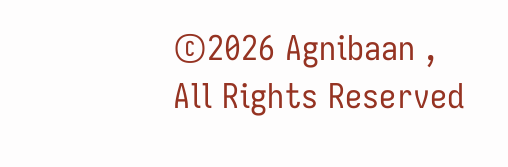©2026 Agnibaan , All Rights Reserved